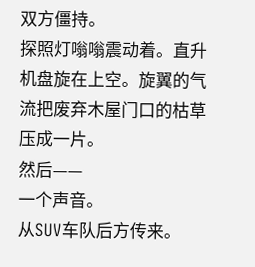双方僵持。
探照灯嗡嗡震动着。直升机盘旋在上空。旋翼的气流把废弃木屋门口的枯草压成一片。
然后——
一个声音。
从SUV车队后方传来。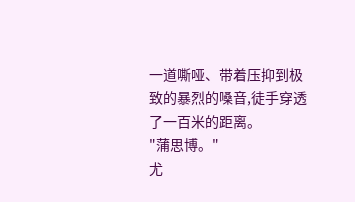一道嘶哑、带着压抑到极致的暴烈的嗓音,徒手穿透了一百米的距离。
"蒲思博。"
尤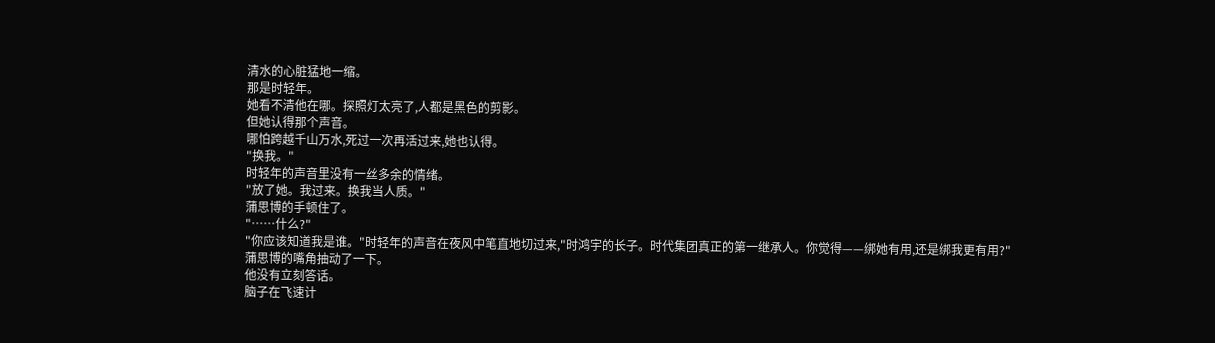清水的心脏猛地一缩。
那是时轻年。
她看不清他在哪。探照灯太亮了,人都是黑色的剪影。
但她认得那个声音。
哪怕跨越千山万水,死过一次再活过来,她也认得。
"换我。"
时轻年的声音里没有一丝多余的情绪。
"放了她。我过来。换我当人质。"
蒲思博的手顿住了。
"……什么?"
"你应该知道我是谁。"时轻年的声音在夜风中笔直地切过来,"时鸿宇的长子。时代集团真正的第一继承人。你觉得——绑她有用,还是绑我更有用?"
蒲思博的嘴角抽动了一下。
他没有立刻答话。
脑子在飞速计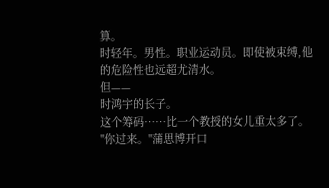算。
时轻年。男性。职业运动员。即使被束缚,他的危险性也远超尤清水。
但——
时鸿宇的长子。
这个筹码……比一个教授的女儿重太多了。
"你过来。"蒲思博开口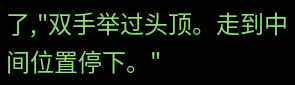了,"双手举过头顶。走到中间位置停下。"